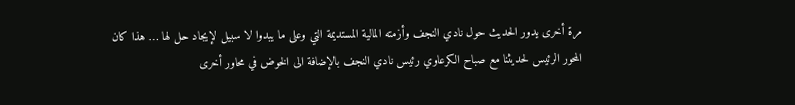مرة أخرى يدور الحديث حول نادي النجف وأزمته المالية المستديمة التي وعلى ما يبدوا لا سبيل لإيجاد حل لها … هذا كان المحور الرئيس لحديثنا مع صباح الكرعاوي رئيس نادي النجف بالإضافة الى الخوض في محاور أخرى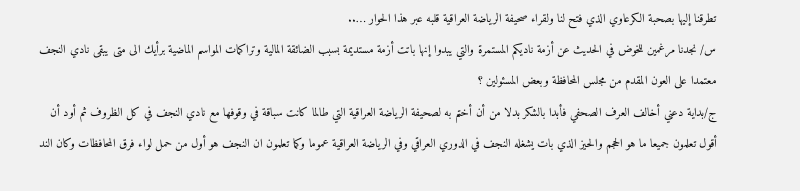تطرقنا إليها بصحبة الكرعاوي الذي فتح لنا ولقراء صحيفة الرياضة العراقية قلبه عبر هذا الحوار …..
س/ نجدنا مرغمين للخوض في الحديث عن أزمة ناديكم المستمرة والتي يبدوا إنها باتت أزمة مستديمة بسبب الضائقة المالية وتراكمات المواسم الماضية برأيك الى متى يبقى نادي النجف معتمدا على العون المقدم من مجلس المحافظة وبعض المسئولين ؟
ج/بداية دعني أخالف العرف الصحفي فأبدا بالشكر بدلا من أن أختم به لصحيفة الرياضة العراقية التي طالما كانت سباقة في وقوفها مع نادي النجف في كل الظروف ثم أود أن أقول تعلمون جميعا ما هو الحجم والحيز الذي بات يشغله النجف في الدوري العراقي وفي الرياضة العراقية عموما وكما تعلمون ان النجف هو أول من حمل لواء فرق المحافظات وكان الند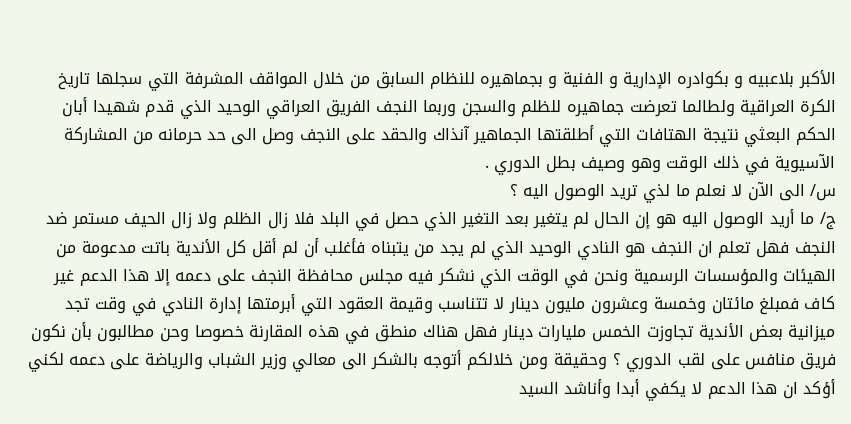الأكبر بلاعبيه و بكوادره الإدارية و الفنية و بجماهيره للنظام السابق من خلال المواقف المشرفة التي سجلها تاريخ الكرة العراقية ولطالما تعرضت جماهيره للظلم والسجن وربما النجف الفريق العراقي الوحيد الذي قدم شهيدا أبان الحكم البعثي نتيجة الهتافات التي أطلقتها الجماهير آنذاك والحقد على النجف وصل الى حد حرمانه من المشاركة الآسيوية في ذلك الوقت وهو وصيف بطل الدوري .
س/ الى الآن لا نعلم ما لذي تريد الوصول اليه ؟
ج/ ما أريد الوصول اليه هو إن الحال لم يتغير بعد التغير الذي حصل في البلد فلا زال الظلم ولا زال الحيف مستمر ضد النجف فهل تعلم ان النجف هو النادي الوحيد الذي لم يجد من يتبناه فأغلب أن لم أقل كل الأندية باتت مدعومة من الهيئات والمؤسسات الرسمية ونحن في الوقت الذي نشكر فيه مجلس محافظة النجف على دعمه إلا هذا الدعم غير كاف فمبلغ مائتان وخمسة وعشرون مليون دينار لا تتناسب وقيمة العقود التي أبرمتها إدارة النادي في وقت تجد ميزانية بعض الأندية تجاوزت الخمس مليارات دينار فهل هناك منطق في هذه المقارنة خصوصا وحن مطالبون بأن نكون فريق منافس على لقب الدوري ؟ وحقيقة ومن خلالكم أتوجه بالشكر الى معالي وزير الشباب والرياضة على دعمه لكني أؤكد ان هذا الدعم لا يكفي أبدا وأناشد السيد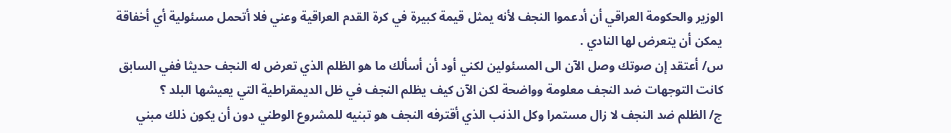الوزير والحكومة العراقي أن أدعموا النجف لأنه يمثل قيمة كبيرة في كرة القدم العراقية وعني فلا أتحمل مسئولية أي أخفاقة يمكن أن يتعرض لها النادي .
س/ أعتقد إن صوتك وصل الآن الى المسئولين لكني أود أن أسألك ما هو الظلم الذي تعرض له النجف حديثا ففي السابق كانت التوجهات ضد النجف معلومة وواضحة لكن الآن كيف يظلم النجف في ظل الديمقراطية التي يعيشها البلد ؟
ج/ الظلم ضد النجف لا زال مستمرا وكل الذنب الذي أقترفه النجف هو تبنيه للمشروع الوطني دون أن يكون ذلك مبني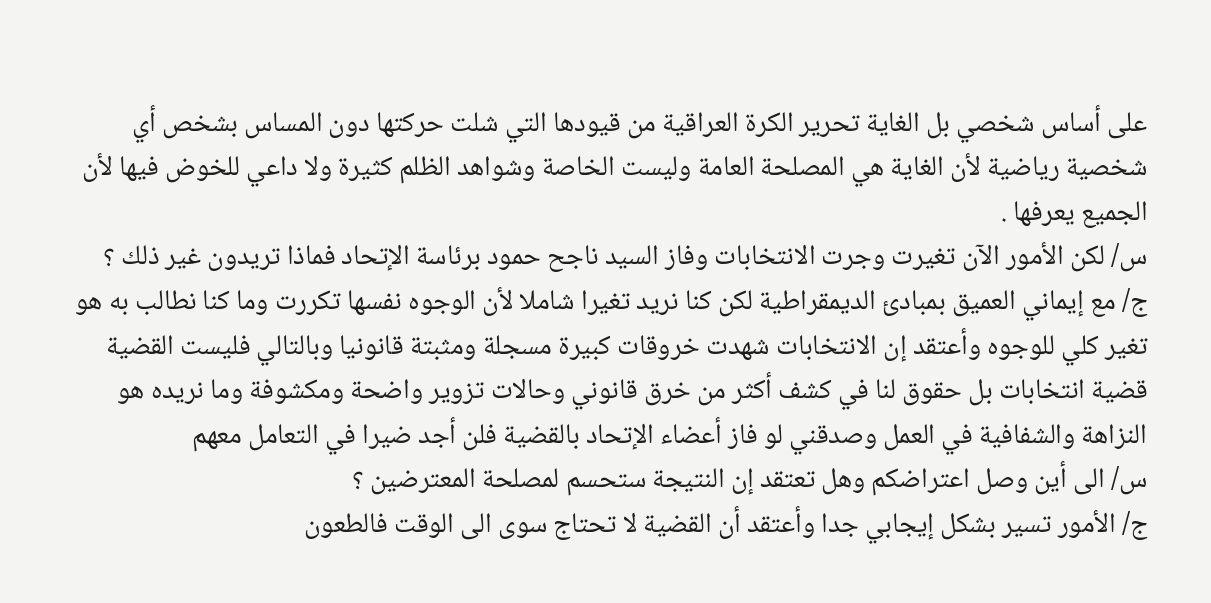على أساس شخصي بل الغاية تحرير الكرة العراقية من قيودها التي شلت حركتها دون المساس بشخص أي شخصية رياضية لأن الغاية هي المصلحة العامة وليست الخاصة وشواهد الظلم كثيرة ولا داعي للخوض فيها لأن الجميع يعرفها .
س/ لكن الأمور الآن تغيرت وجرت الانتخابات وفاز السيد ناجح حمود برئاسة الإتحاد فماذا تريدون غير ذلك ؟
ج/ مع إيماني العميق بمبادئ الديمقراطية لكن كنا نريد تغيرا شاملا لأن الوجوه نفسها تكررت وما كنا نطالب به هو تغير كلي للوجوه وأعتقد إن الانتخابات شهدت خروقات كبيرة مسجلة ومثبتة قانونيا وبالتالي فليست القضية قضية انتخابات بل حقوق لنا في كشف أكثر من خرق قانوني وحالات تزوير واضحة ومكشوفة وما نريده هو النزاهة والشفافية في العمل وصدقني لو فاز أعضاء الإتحاد بالقضية فلن أجد ضيرا في التعامل معهم
س/ الى أين وصل اعتراضكم وهل تعتقد إن النتيجة ستحسم لمصلحة المعترضين ؟
ج/ الأمور تسير بشكل إيجابي جدا وأعتقد أن القضية لا تحتاج سوى الى الوقت فالطعون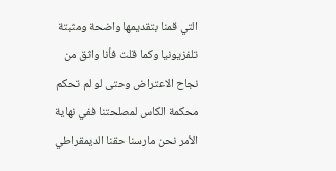التي قمنا بتقديمها واضحة ومثبتة تلفزيونيا وكما قلت فأنا واثق من نجاح الاعتراض وحتى لو لم تحكم محكمة الكاس لمصلحتنا ففي نهاية الأمر نحن مارسنا حقنا الديمقراطي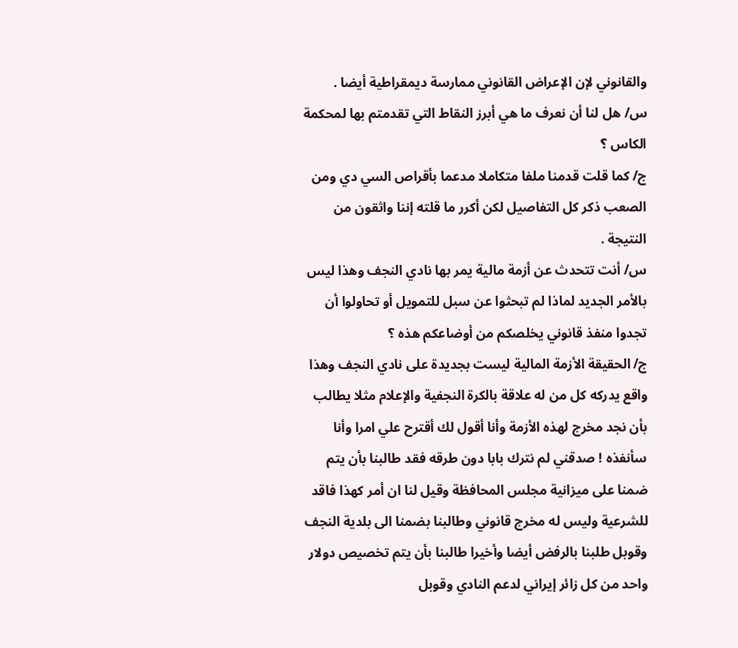والقانوني لإن الإعراض القانوني ممارسة ديمقراطية أيضا .
س/ هل لنا أن نعرف ما هي أبرز النقاط التي تقدمتم بها لمحكمة الكاس ؟
ج/ كما قلت قدمنا ملفا متكاملا مدعما بأقراص السي دي ومن الصعب ذكر كل التفاصيل لكن أكرر ما قلته إننا واثقون من النتيجة .
س/ أنت تتحدث عن أزمة مالية يمر بها نادي النجف وهذا ليس بالأمر الجديد لماذا لم تبحثوا عن سبل للتمويل أو تحاولوا أن تجدوا منفذ قانوني يخلصكم من أوضاعكم هذه ؟
ج/ الحقيقة الأزمة المالية ليست بجديدة على نادي النجف وهذا واقع يدركه كل من له علاقة بالكرة النجفية والإعلام مثلا يطالب بأن نجد مخرج لهذه الأزمة وأنا أقول لك أقترح علي امرا وأنا سأنفذه ! صدقني لم نترك بابا دون طرقه فقد طالبنا بأن يتم ضمنا على ميزانية مجلس المحافظة وقيل لنا ان أمر كهذا فاقد للشرعية وليس له مخرج قانوني وطالبنا بضمنا الى بلدية النجف وقوبل طلبنا بالرفض أيضا وأخيرا طالبنا بأن يتم تخصيص دولار واحد من كل زائر إيراني لدعم النادي وقوبل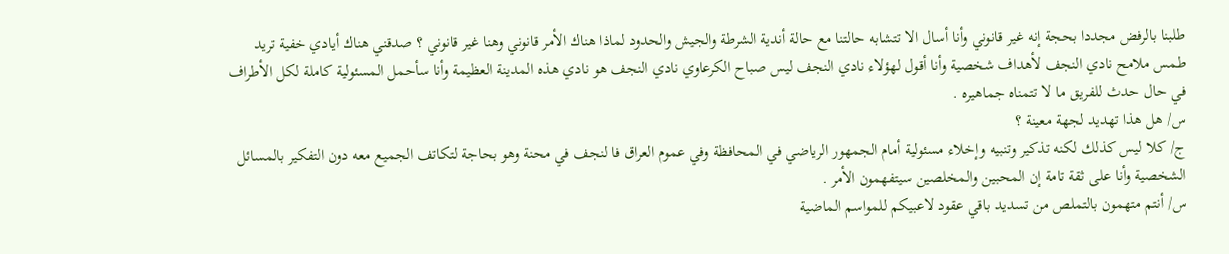طلبنا بالرفض مجددا بحجة إنه غير قانوني وأنا أسال الا تتشابه حالتنا مع حالة أندية الشرطة والجيش والحدود لماذا هناك الأمر قانوني وهنا غير قانوني ؟ صدقني هناك أيادي خفية تريد طمس ملامح نادي النجف لأهداف شخصية وأنا أقول لهؤلاء نادي النجف ليس صباح الكرعاوي نادي النجف هو نادي هذه المدينة العظيمة وأنا سأحمل المسئولية كاملة لكل الأطراف في حال حدث للفريق ما لا تتمناه جماهيره .
س/ هل هذا تهديد لجهة معينة ؟
ج/ كلا ليس كذلك لكنه تذكير وتنبيه وإخلاء مسئولية أمام الجمهور الرياضي في المحافظة وفي عموم العراق فا لنجف في محنة وهو بحاجة لتكاتف الجميع معه دون التفكير بالمسائل الشخصية وأنا على ثقة تامة إن المحبين والمخلصين سيتفهمون الأمر .
س/ أنتم متهمون بالتملص من تسديد باقي عقود لاعبيكم للمواسم الماضية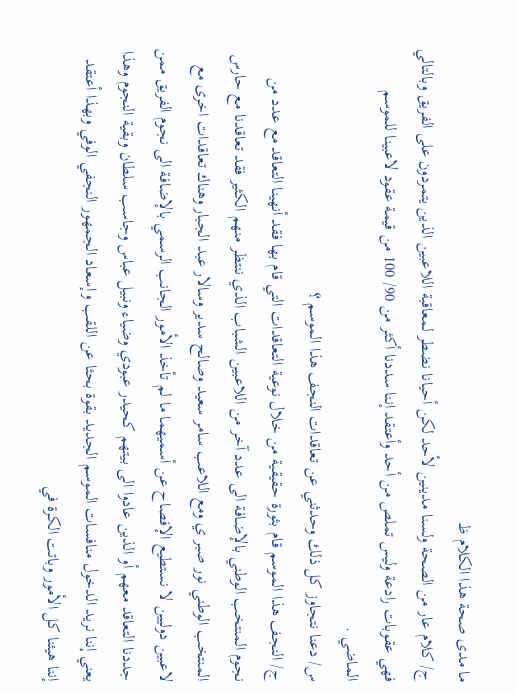ما مدى صحة هذا الكلام ظ
ج/ كلام عار من الصحة ولسنا مدينين لأحد لكن أحيانا نضطر لمعاقبة اللاعبين الذين يتمردون على الفريق وبالتالي فهي عقوبات رادعة وليس تملص من أحد وأعتقد إننا سددنا أكثر من 90/ 100 من قيمة عقود لاعبينا للموسم الماضي .
س/ دعنا نتجاوز كل ذلك وحدثني عن تعاقدات النجف هذا الموسم ؟
ج/ النجف هذا الموسم قام بثورة حقيقية من خلال نوعية التعاقدات التي قام بها فقد أنهينا التعاقد مع عدد من نجوم المنتخب الوطني بالإضافة الى عدد آخر من اللاعبين الشباب الذي ننتظر منهم الكثير فقد تعاقدنا مع حارس المنتخب الوطني نور صبر ي ومع اللاعب سامر سعيد وصالح سدير وسالار عبد الجبار وهناك تعاقدات اخرى مع لاعبين دوليين لا نستطيع الإفصاح عن أسميهما ما لم تأخذ الأمور الجانب الرسمي بالإضافة الى نجوم الفريق ممن جددنا التعاقد معهم أو الذين عادوا الى بيتهم كحيدر عبودي وضياء ونبيل عباس وجاسب سلطان وبقية النجوم وهذا يعني إننا نريد الدخول منافسات الموسم الجديد بقوة بحثا عن اللقب وإسعاد الجمهور النجفي الوفي وبهذا أعتقد إننا هيئنا كل الأمور وباتت الكرة في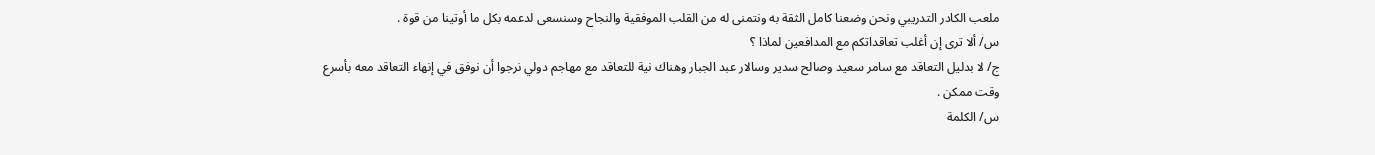ملعب الكادر التدريبي ونحن وضعنا كامل الثقة به ونتمنى له من القلب الموفقية والنجاح وسنسعى لدعمه بكل ما أوتينا من قوة .
س/ ألا ترى إن أغلب تعاقداتكم مع المدافعين لماذا ؟
ج/ لا بدليل التعاقد مع سامر سعيد وصالح سدير وسالار عبد الجبار وهناك نية للتعاقد مع مهاجم دولي نرجوا أن نوفق في إنهاء التعاقد معه بأسرع وقت ممكن .
س/ الكلمة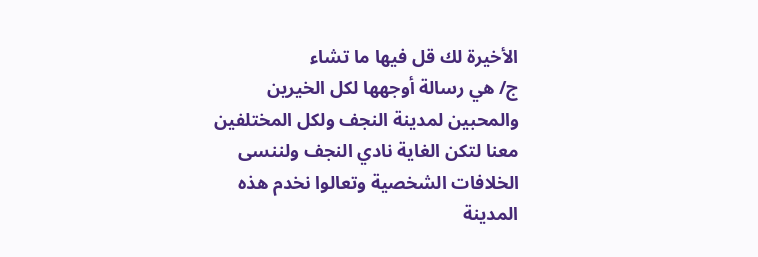الأخيرة لك قل فيها ما تشاء
ج/ هي رسالة أوجهها لكل الخيرين والمحبين لمدينة النجف ولكل المختلفين معنا لتكن الغاية نادي النجف ولننسى الخلافات الشخصية وتعالوا نخدم هذه المدينة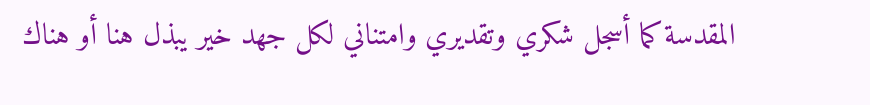المقدسة كما أسجل شكري وتقديري وامتناني لكل جهد خير يبذل هنا أو هناك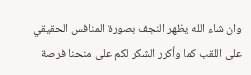وان شاء الله يظهر النجف بصورة المنافس الحقيقي على اللقب كما وأكرر الشكر لكم على منحنا فرصة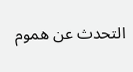التحدث عن هموم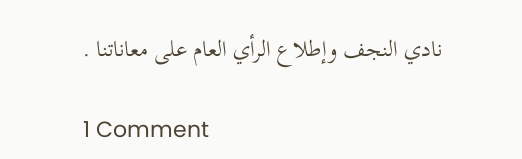نادي النجف وإطلاع الرأي العام على معاناتنا .

1 Comment